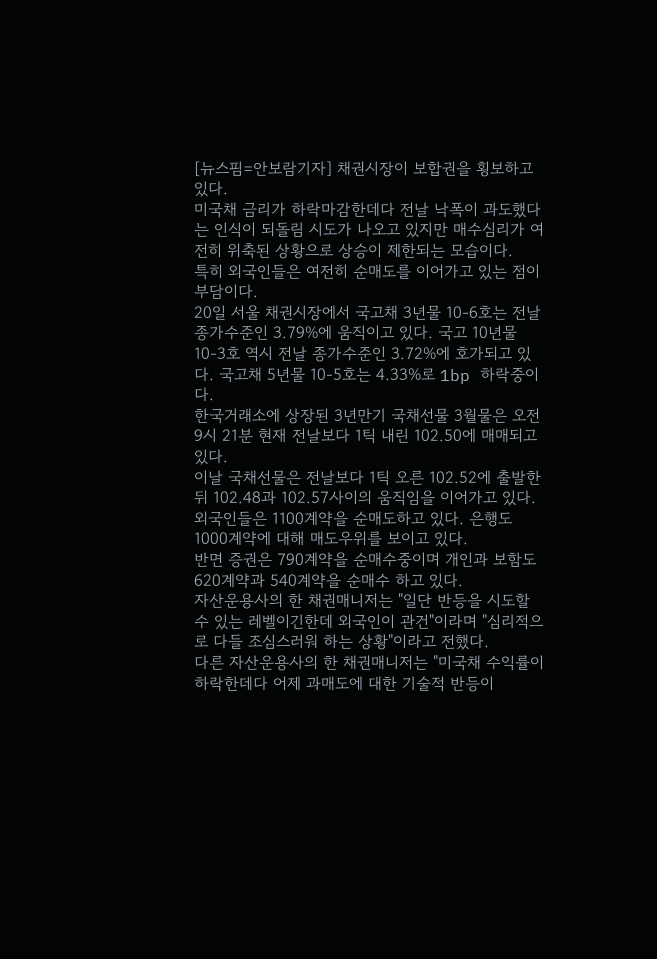[뉴스핌=안보람기자] 채권시장이 보합권을 횡보하고 있다.
미국채 금리가 하락마감한데다 전날 낙폭이 과도했다는 인식이 되돌림 시도가 나오고 있지만 매수심리가 여전히 위축된 상황으로 상승이 제한되는 모습이다.
특히 외국인들은 여전히 순매도를 이어가고 있는 점이 부담이다.
20일 서울 채권시장에서 국고채 3년물 10-6호는 전날종가수준인 3.79%에 움직이고 있다. 국고 10년물 10-3호 역시 전날 종가수준인 3.72%에 호가되고 있다. 국고채 5년물 10-5호는 4.33%로 1bp 하락중이다.
한국거래소에 상장된 3년만기 국채선물 3월물은 오전 9시 21분 현재 전날보다 1틱 내린 102.50에 매매되고 있다.
이날 국채선물은 전날보다 1틱 오른 102.52에 출발한 뒤 102.48과 102.57사이의 움직임을 이어가고 있다.
외국인들은 1100계약을 순매도하고 있다. 은행도 1000계약에 대해 매도우위를 보이고 있다.
반면 증권은 790계약을 순매수중이며 개인과 보함도 620계약과 540계약을 순매수 하고 있다.
자산운용사의 한 채권매니저는 "일단 반등을 시도할 수 있는 레벨이긴한데 외국인이 관건"이라며 "심리적으로 다들 조심스러워 하는 상황"이라고 전했다.
다른 자산운용사의 한 채권매니저는 "미국채 수익률이 하락한데다 어제 과매도에 대한 기술적 반등이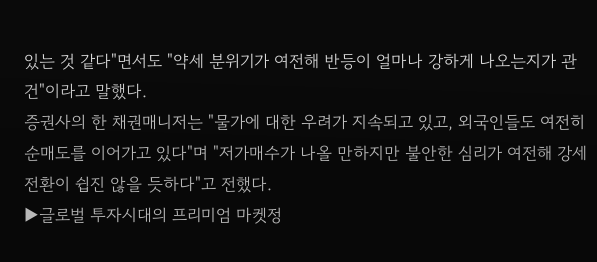있는 것 같다"면서도 "약세 분위기가 여전해 반등이 얼마나 강하게 나오는지가 관건"이라고 말했다.
증권사의 한 채권매니저는 "물가에 대한 우려가 지속되고 있고, 외국인들도 여전히 순매도를 이어가고 있다"며 "저가매수가 나올 만하지만 불안한 심리가 여전해 강세전환이 쉽진 않을 듯하다"고 전했다.
▶글로벌 투자시대의 프리미엄 마켓정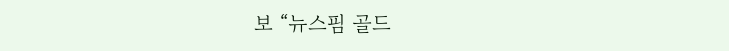보 “뉴스핌 골드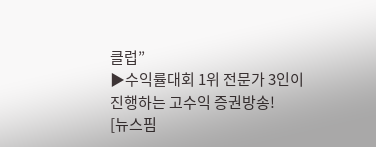클럽”
▶수익률대회 1위 전문가 3인이 진행하는 고수익 증권방송!
[뉴스핌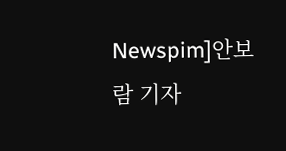Newspim]안보람 기자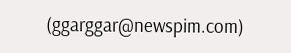(ggarggar@newspim.com)